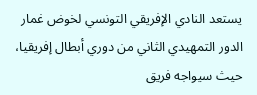يستعد النادي الإفريقي التونسي لخوض غمار الدور التمهيدي الثاني من دوري أبطال إفريقيا، حيث سيواجه فريق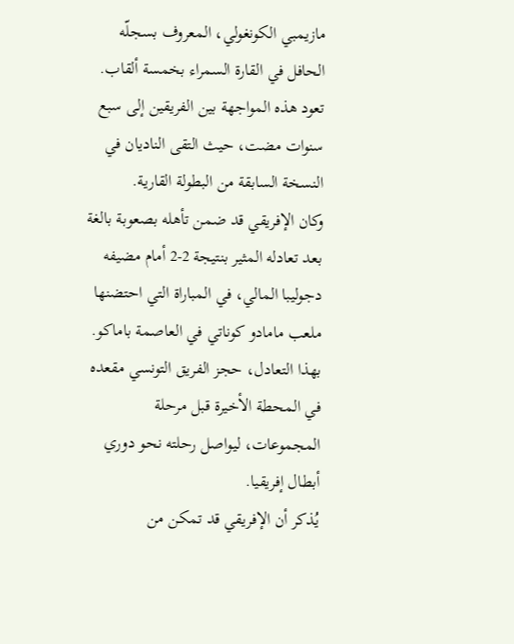مازيمبي الكونغولي، المعروف بسجلّه الحافل في القارة السمراء بخمسة ألقاب. تعود هذه المواجهة بين الفريقين إلى سبع سنوات مضت، حيث التقى الناديان في النسخة السابقة من البطولة القارية.
وكان الإفريقي قد ضمن تأهله بصعوبة بالغة بعد تعادله المثير بنتيجة 2-2 أمام مضيفه دجوليبا المالي، في المباراة التي احتضنها ملعب مامادو كوناتي في العاصمة باماكو. بهذا التعادل، حجز الفريق التونسي مقعده في المحطة الأخيرة قبل مرحلة المجموعات، ليواصل رحلته نحو دوري أبطال إفريقيا.
يُذكر أن الإفريقي قد تمكن من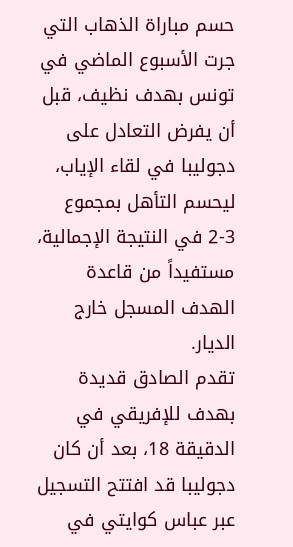حسم مباراة الذهاب التي جرت الأسبوع الماضي في تونس بهدف نظيف، قبل أن يفرض التعادل على دجوليبا في لقاء الإياب، ليحسم التأهل بمجموع 3-2 في النتيجة الإجمالية، مستفيداً من قاعدة الهدف المسجل خارج الديار.
تقدم الصادق قديدة بهدف للإفريقي في الدقيقة 18، بعد أن كان دجوليبا قد افتتح التسجيل عبر عباس كوايتي في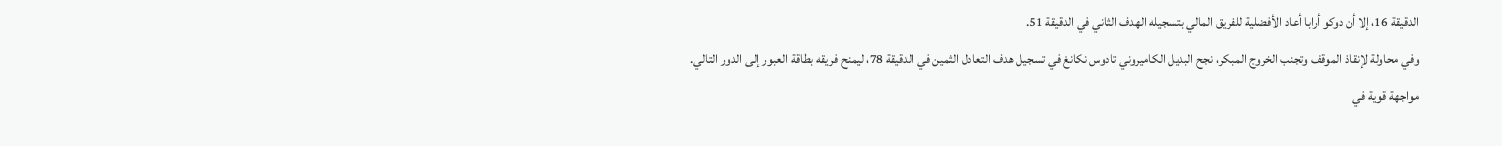الدقيقة 16، إلا أن دوكو أرابا أعاد الأفضلية للفريق المالي بتسجيله الهدف الثاني في الدقيقة 51.
وفي محاولة لإنقاذ الموقف وتجنب الخروج المبكر، نجح البديل الكاميروني تادوس نكانغ في تسجيل هدف التعادل الثمين في الدقيقة 78، ليمنح فريقه بطاقة العبور إلى الدور التالي.
مواجهة قوية في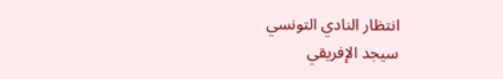انتظار النادي التونسي
سيجد الإفريقي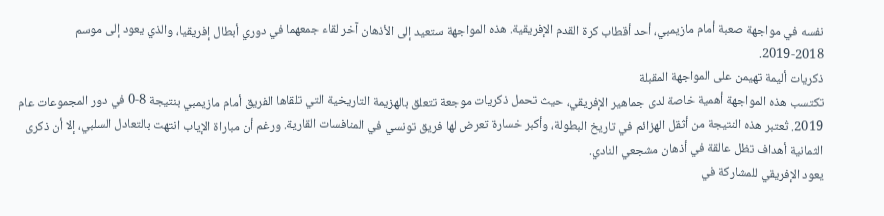نفسه في مواجهة صعبة أمام مازيمبي، أحد أقطاب كرة القدم الإفريقية. هذه المواجهة ستعيد إلى الأذهان آخر لقاء جمعهما في دوري أبطال إفريقيا، والذي يعود إلى موسم 2018-2019.
ذكريات أليمة تهيمن على المواجهة المقبلة
تكتسب هذه المواجهة أهمية خاصة لدى جماهير الإفريقي، حيث تحمل ذكريات موجعة تتعلق بالهزيمة التاريخية التي تلقاها الفريق أمام مازيمبي بنتيجة 8-0 في دور المجموعات عام 2019. تُعتبر هذه النتيجة من أثقل الهزائم في تاريخ البطولة، وأكبر خسارة تعرض لها فريق تونسي في المنافسات القارية. ورغم أن مباراة الإياب انتهت بالتعادل السلبي، إلا أن ذكرى الثمانية أهداف تظل عالقة في أذهان مشجعي النادي.
يعود الإفريقي للمشاركة في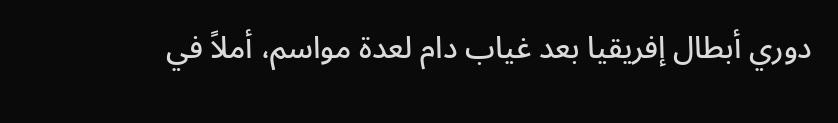دوري أبطال إفريقيا بعد غياب دام لعدة مواسم، أملاً في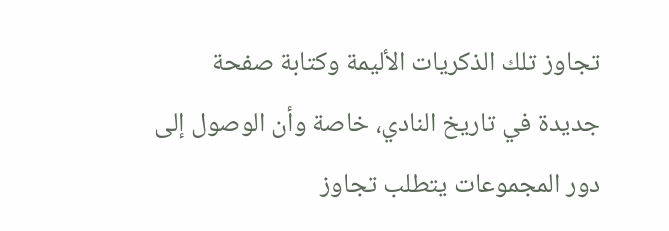تجاوز تلك الذكريات الأليمة وكتابة صفحة جديدة في تاريخ النادي، خاصة وأن الوصول إلى دور المجموعات يتطلب تجاوز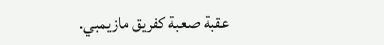عقبة صعبة كفريق مازيمبي.